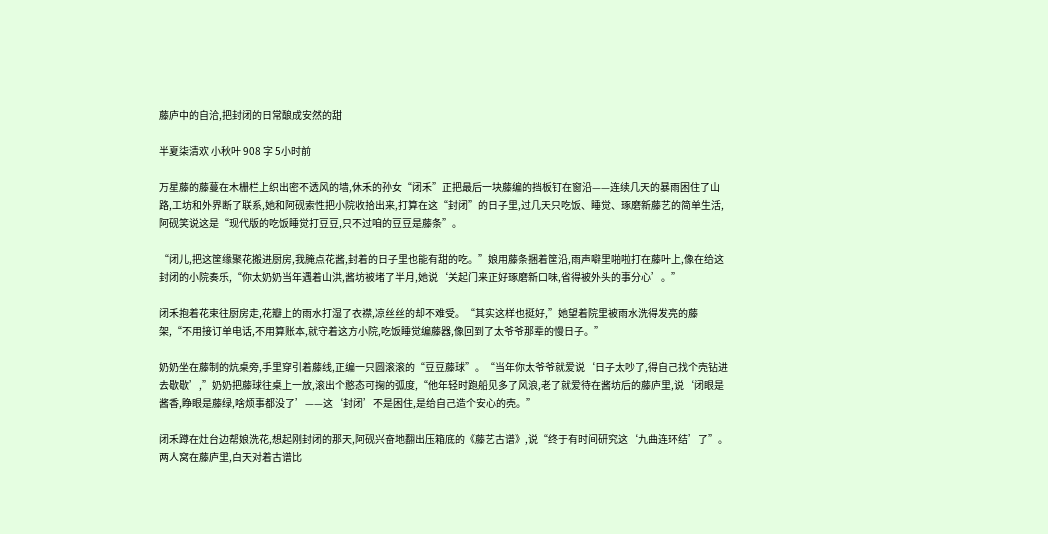藤庐中的自洽,把封闭的日常酿成安然的甜

半夏柒清欢 小秋叶 908 字 5小时前

万星藤的藤蔓在木栅栏上织出密不透风的墙,休禾的孙女“闭禾”正把最后一块藤编的挡板钉在窗沿——连续几天的暴雨困住了山路,工坊和外界断了联系,她和阿砚索性把小院收拾出来,打算在这“封闭”的日子里,过几天只吃饭、睡觉、琢磨新藤艺的简单生活,阿砚笑说这是“现代版的吃饭睡觉打豆豆,只不过咱的豆豆是藤条”。

“闭儿,把这筐缘聚花搬进厨房,我腌点花酱,封着的日子里也能有甜的吃。”娘用藤条捆着筐沿,雨声噼里啪啦打在藤叶上,像在给这封闭的小院奏乐,“你太奶奶当年遇着山洪,酱坊被堵了半月,她说‘关起门来正好琢磨新口味,省得被外头的事分心’。”

闭禾抱着花束往厨房走,花瓣上的雨水打湿了衣襟,凉丝丝的却不难受。“其实这样也挺好,”她望着院里被雨水洗得发亮的藤架,“不用接订单电话,不用算账本,就守着这方小院,吃饭睡觉编藤器,像回到了太爷爷那辈的慢日子。”

奶奶坐在藤制的炕桌旁,手里穿引着藤线,正编一只圆滚滚的“豆豆藤球”。“当年你太爷爷就爱说‘日子太吵了,得自己找个壳钻进去歇歇’,”奶奶把藤球往桌上一放,滚出个憨态可掬的弧度,“他年轻时跑船见多了风浪,老了就爱待在酱坊后的藤庐里,说‘闭眼是酱香,睁眼是藤绿,啥烦事都没了’——这‘封闭’不是困住,是给自己造个安心的壳。”

闭禾蹲在灶台边帮娘洗花,想起刚封闭的那天,阿砚兴奋地翻出压箱底的《藤艺古谱》,说“终于有时间研究这‘九曲连环结’了”。两人窝在藤庐里,白天对着古谱比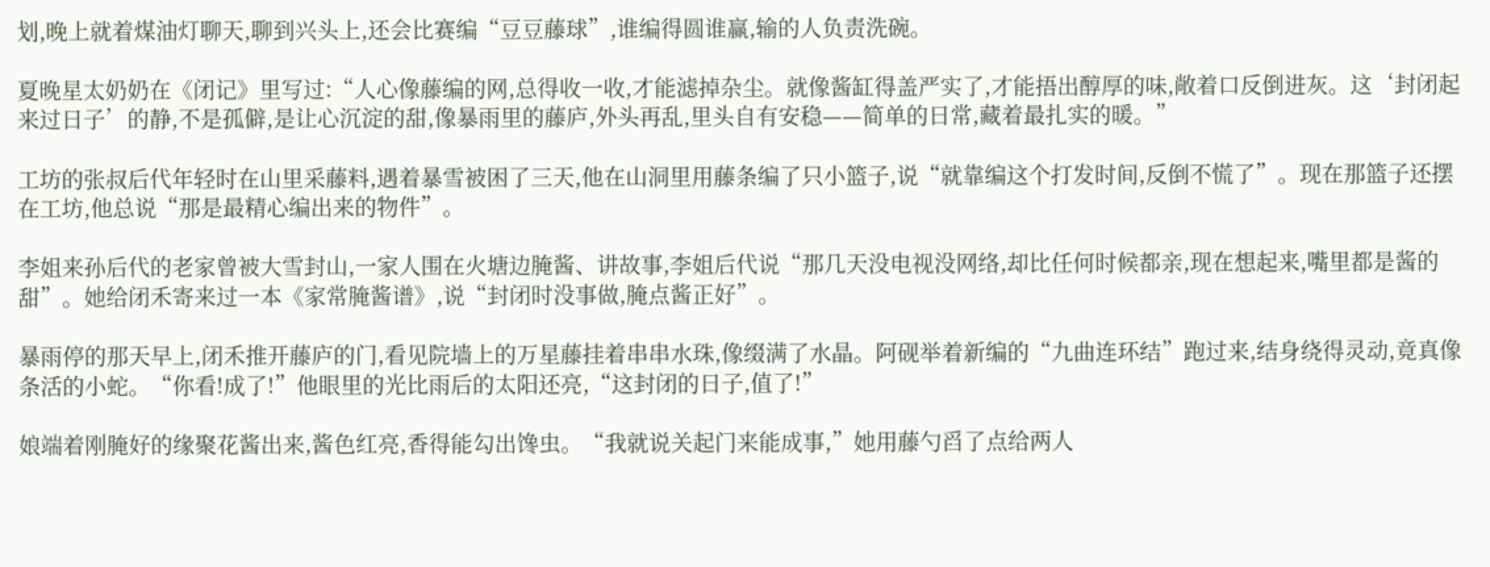划,晚上就着煤油灯聊天,聊到兴头上,还会比赛编“豆豆藤球”,谁编得圆谁赢,输的人负责洗碗。

夏晚星太奶奶在《闭记》里写过:“人心像藤编的网,总得收一收,才能滤掉杂尘。就像酱缸得盖严实了,才能捂出醇厚的味,敞着口反倒进灰。这‘封闭起来过日子’的静,不是孤僻,是让心沉淀的甜,像暴雨里的藤庐,外头再乱,里头自有安稳——简单的日常,藏着最扎实的暖。”

工坊的张叔后代年轻时在山里采藤料,遇着暴雪被困了三天,他在山洞里用藤条编了只小篮子,说“就靠编这个打发时间,反倒不慌了”。现在那篮子还摆在工坊,他总说“那是最精心编出来的物件”。

李姐来孙后代的老家曾被大雪封山,一家人围在火塘边腌酱、讲故事,李姐后代说“那几天没电视没网络,却比任何时候都亲,现在想起来,嘴里都是酱的甜”。她给闭禾寄来过一本《家常腌酱谱》,说“封闭时没事做,腌点酱正好”。

暴雨停的那天早上,闭禾推开藤庐的门,看见院墙上的万星藤挂着串串水珠,像缀满了水晶。阿砚举着新编的“九曲连环结”跑过来,结身绕得灵动,竟真像条活的小蛇。“你看!成了!”他眼里的光比雨后的太阳还亮,“这封闭的日子,值了!”

娘端着刚腌好的缘聚花酱出来,酱色红亮,香得能勾出馋虫。“我就说关起门来能成事,”她用藤勺舀了点给两人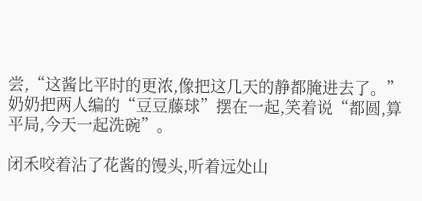尝,“这酱比平时的更浓,像把这几天的静都腌进去了。”奶奶把两人编的“豆豆藤球”摆在一起,笑着说“都圆,算平局,今天一起洗碗”。

闭禾咬着沾了花酱的馒头,听着远处山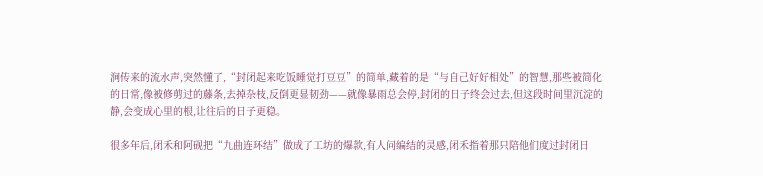涧传来的流水声,突然懂了,“封闭起来吃饭睡觉打豆豆”的简单,藏着的是“与自己好好相处”的智慧,那些被简化的日常,像被修剪过的藤条,去掉杂枝,反倒更显韧劲——就像暴雨总会停,封闭的日子终会过去,但这段时间里沉淀的静,会变成心里的根,让往后的日子更稳。

很多年后,闭禾和阿砚把“九曲连环结”做成了工坊的爆款,有人问编结的灵感,闭禾指着那只陪他们度过封闭日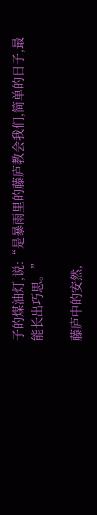子的煤油灯,说:“是暴雨里的藤庐教会我们,简单的日子,最能长出巧思。”

藤庐中的安然,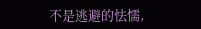不是逃避的怯懦,